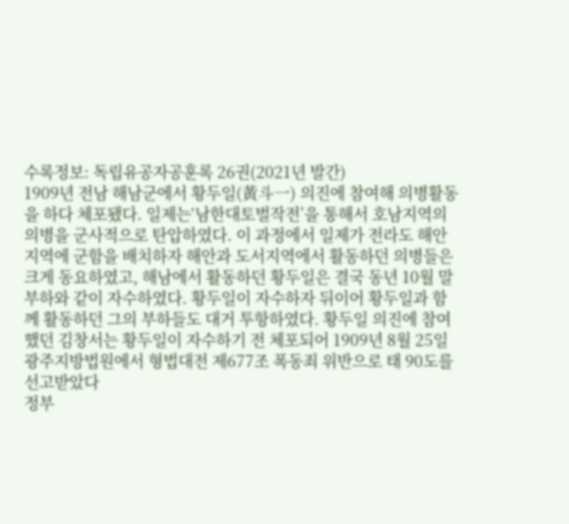수록정보: 독립유공자공훈록 26권(2021년 발간)
1909년 전남 해남군에서 황두일(黃斗一) 의진에 참여해 의병활동을 하다 체포됐다. 일제는‘남한대토벌작전’을 통해서 호남지역의 의병을 군사적으로 탄압하였다. 이 과정에서 일제가 전라도 해안지역에 군함을 배치하자 해안과 도서지역에서 활동하던 의병들은 크게 동요하였고, 해남에서 활동하던 황두일은 결국 동년 10월 말 부하와 같이 자수하였다. 황두일이 자수하자 뒤이어 황두일과 함께 활동하던 그의 부하들도 대거 투항하였다. 황두일 의진에 참여했던 김창서는 황두일이 자수하기 전 체포되어 1909년 8월 25일 광주지방법원에서 형법대전 제677조 폭동죄 위반으로 태 90도를 선고받았다
정부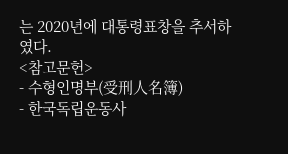는 2020년에 대통령표창을 추서하였다.
<참고문헌>
- 수형인명부(受刑人名簿)
- 한국독립운동사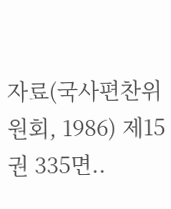자료(국사편찬위원회, 1986) 제15권 335면..